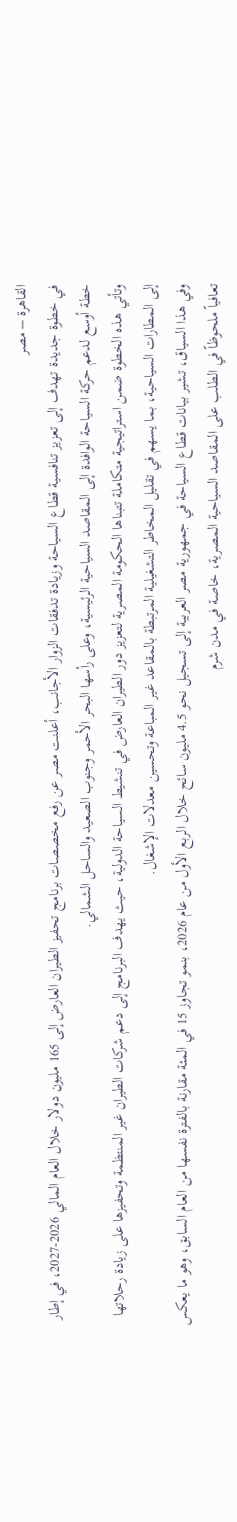القاهرة – مصر
في خطوة جديدة تهدف إلى تعزيز تنافسية قطاع السياحة وزيادة تدفقات الزوار الأجانب، أعلنت مصر عن رفع مخصصات برنامج تحفيز الطيران العارض إلى 165 مليون دولار خلال العام المالي 2026-2027، في إطار خطة أوسع لدعم حركة السياحة الوافدة إلى المقاصد السياحية الرئيسية، وعلى رأسها البحر الأحمر وجنوب الصعيد والساحل الشمالي.
وتأتي هذه الخطوة ضمن استراتيجية متكاملة تتبناها الحكومة المصرية لتعزيز دور الطيران العارض في تنشيط السياحة الدولية، حيث يهدف البرنامج إلى دعم شركات الطيران غير المنتظمة وتحفيزها على زيادة رحلاتها إلى المطارات السياحية، بما يسهم في تقليل المخاطر التشغيلية المرتبطة بالمقاعد غير المباعة وتحسين معدلات الإشغال.
وفي هذا السياق، تشير بيانات قطاع السياحة في جمهورية مصر العربية إلى تسجيل نحو 4.5 مليون سائح خلال الربع الأول من عام 2026، بنمو تجاوز 15 في المئة مقارنة بالفترة نفسها من العام السابق، وهو ما يعكس تعافياً ملحوظاً في الطلب على المقاصد السياحية المصرية، خاصة في مدن شرم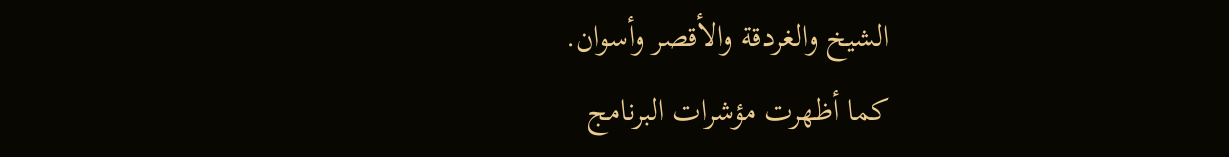الشيخ والغردقة والأقصر وأسوان.
كما أظهرت مؤشرات البرنامج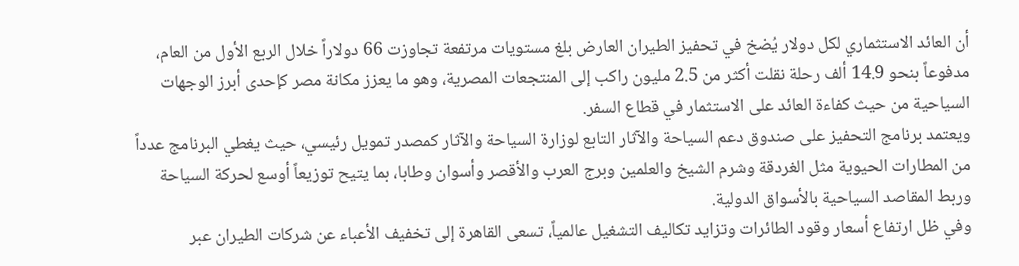أن العائد الاستثماري لكل دولار يُضخ في تحفيز الطيران العارض بلغ مستويات مرتفعة تجاوزت 66 دولاراً خلال الربع الأول من العام، مدفوعاً بنحو 14.9 ألف رحلة نقلت أكثر من 2.5 مليون راكب إلى المنتجعات المصرية، وهو ما يعزز مكانة مصر كإحدى أبرز الوجهات السياحية من حيث كفاءة العائد على الاستثمار في قطاع السفر.
ويعتمد برنامج التحفيز على صندوق دعم السياحة والآثار التابع لوزارة السياحة والآثار كمصدر تمويل رئيسي، حيث يغطي البرنامج عدداً من المطارات الحيوية مثل الغردقة وشرم الشيخ والعلمين وبرج العرب والأقصر وأسوان وطابا، بما يتيح توزيعاً أوسع لحركة السياحة وربط المقاصد السياحية بالأسواق الدولية.
وفي ظل ارتفاع أسعار وقود الطائرات وتزايد تكاليف التشغيل عالمياً، تسعى القاهرة إلى تخفيف الأعباء عن شركات الطيران عبر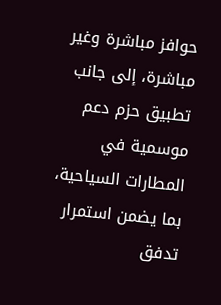حوافز مباشرة وغير مباشرة، إلى جانب تطبيق حزم دعم موسمية في المطارات السياحية، بما يضمن استمرار تدفق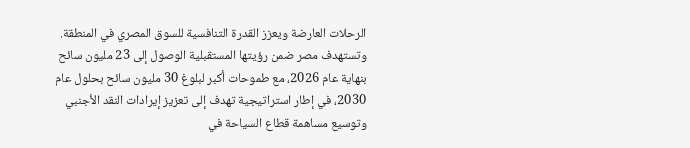الرحلات العارضة ويعزز القدرة التنافسية للسوق المصري في المنطقة.
وتستهدف مصر ضمن رؤيتها المستقبلية الوصول إلى 23 مليون سائح بنهاية عام 2026، مع طموحات أكبر لبلوغ 30 مليون سائح بحلول عام 2030، في إطار استراتيجية تهدف إلى تعزيز إيرادات النقد الأجنبي وتوسيع مساهمة قطاع السياحة في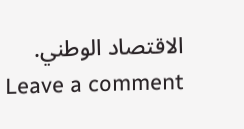الاقتصاد الوطني.
Leave a comment